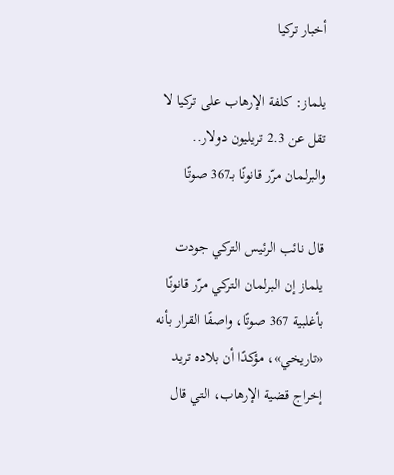أخبار تركيا

يلماز: كلفة الإرهاب على تركيا لا تقل عن 2.3 تريليون دولار.. والبرلمان مرّر قانونًا بـ367 صوتًا

قال نائب الرئيس التركي جودت يلماز إن البرلمان التركي مرّر قانونًا بأغلبية 367 صوتًا، واصفًا القرار بأنه «تاريخي»، مؤكدًا أن بلاده تريد إخراج قضية الإرهاب، التي قال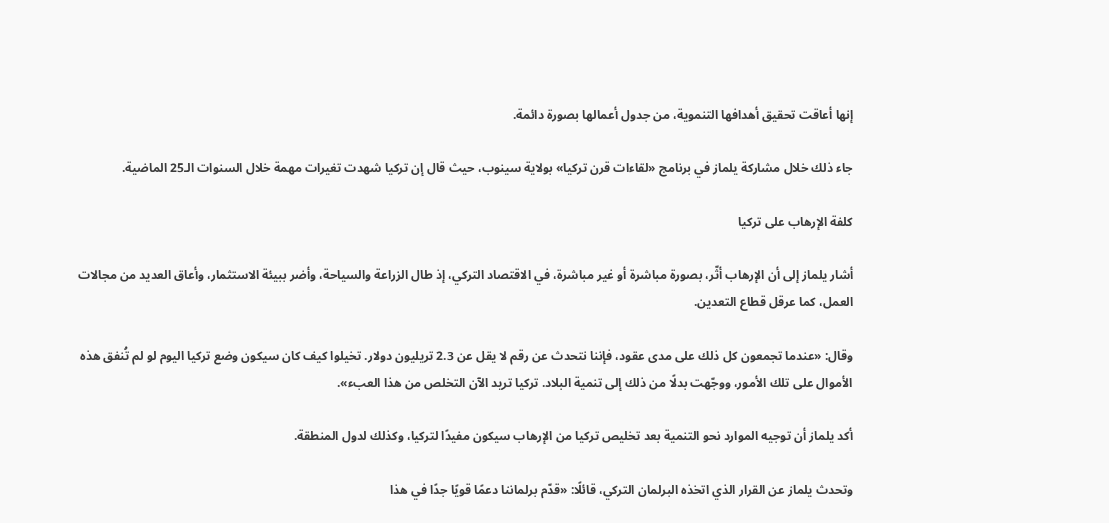إنها أعاقت تحقيق أهدافها التنموية، من جدول أعمالها بصورة دائمة.

جاء ذلك خلال مشاركة يلماز في برنامج «لقاءات قرن تركيا» بولاية سينوب، حيث قال إن تركيا شهدت تغيرات مهمة خلال السنوات الـ25 الماضية.

كلفة الإرهاب على تركيا

أشار يلماز إلى أن الإرهاب أثّر، بصورة مباشرة أو غير مباشرة، في الاقتصاد التركي، إذ طال الزراعة والسياحة، وأضر ببيئة الاستثمار، وأعاق العديد من مجالات العمل، كما عرقل قطاع التعدين.

وقال: «عندما تجمعون كل ذلك على مدى عقود، فإننا نتحدث عن رقم لا يقل عن 2.3 تريليون دولار. تخيلوا كيف كان سيكون وضع تركيا اليوم لو لم تُنفق هذه الأموال على تلك الأمور، ووجّهت بدلًا من ذلك إلى تنمية البلاد. تركيا تريد الآن التخلص من هذا العبء».

أكد يلماز أن توجيه الموارد نحو التنمية بعد تخليص تركيا من الإرهاب سيكون مفيدًا لتركيا، وكذلك لدول المنطقة.

وتحدث يلماز عن القرار الذي اتخذه البرلمان التركي، قائلًا: «قدّم برلماننا دعمًا قويًا جدًا في هذا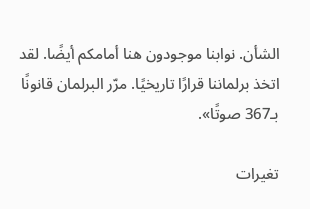الشأن. نوابنا موجودون هنا أمامكم أيضًا. لقد اتخذ برلماننا قرارًا تاريخيًا. مرّر البرلمان قانونًا بـ367 صوتًا».

تغيرات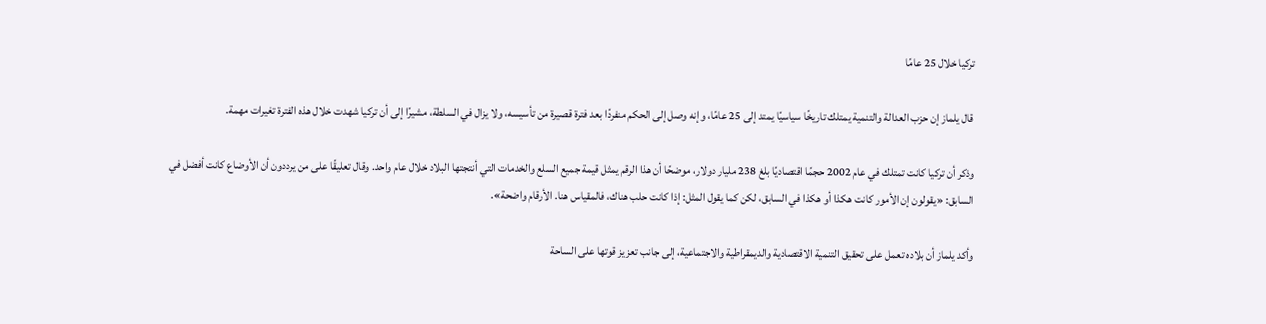تركيا خلال 25 عامًا

قال يلماز إن حزب العدالة والتنمية يمتلك تاريخًا سياسيًا يمتد إلى 25 عامًا، وإنه وصل إلى الحكم منفردًا بعد فترة قصيرة من تأسيسه، ولا يزال في السلطة، مشيرًا إلى أن تركيا شهدت خلال هذه الفترة تغيرات مهمة.

وذكر أن تركيا كانت تمتلك في عام 2002 حجمًا اقتصاديًا بلغ 238 مليار دولار، موضحًا أن هذا الرقم يمثل قيمة جميع السلع والخدمات التي أنتجتها البلاد خلال عام واحد. وقال تعليقًا على من يرددون أن الأوضاع كانت أفضل في السابق: «يقولون إن الأمور كانت هكذا أو هكذا في السابق، لكن كما يقول المثل: إذا كانت حلب هناك، فالمقياس هنا. الأرقام واضحة».

وأكد يلماز أن بلاده تعمل على تحقيق التنمية الاقتصادية والديمقراطية والاجتماعية، إلى جانب تعزيز قوتها على الساحة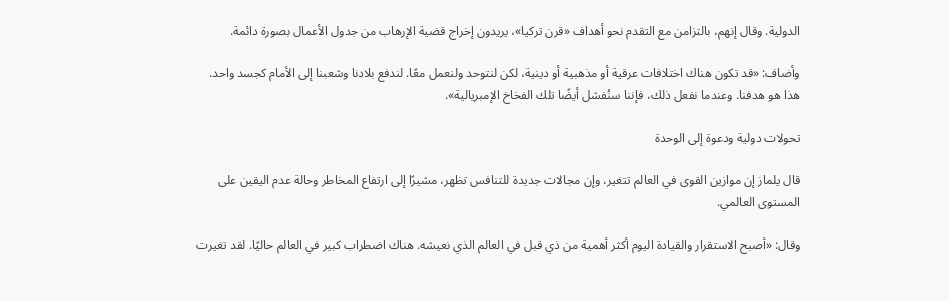الدولية. وقال إنهم، بالتزامن مع التقدم نحو أهداف «قرن تركيا»، يريدون إخراج قضية الإرهاب من جدول الأعمال بصورة دائمة.

وأضاف: «قد تكون هناك اختلافات عرقية أو مذهبية أو دينية، لكن لنتوحد ولنعمل معًا. لندفع بلادنا وشعبنا إلى الأمام كجسد واحد. هذا هو هدفنا. وعندما نفعل ذلك، فإننا سنُفشل أيضًا تلك الفخاخ الإمبريالية».

تحولات دولية ودعوة إلى الوحدة

قال يلماز إن موازين القوى في العالم تتغير، وإن مجالات جديدة للتنافس تظهر، مشيرًا إلى ارتفاع المخاطر وحالة عدم اليقين على المستوى العالمي.

وقال: «أصبح الاستقرار والقيادة اليوم أكثر أهمية من ذي قبل في العالم الذي نعيشه. هناك اضطراب كبير في العالم حاليًا. لقد تغيرت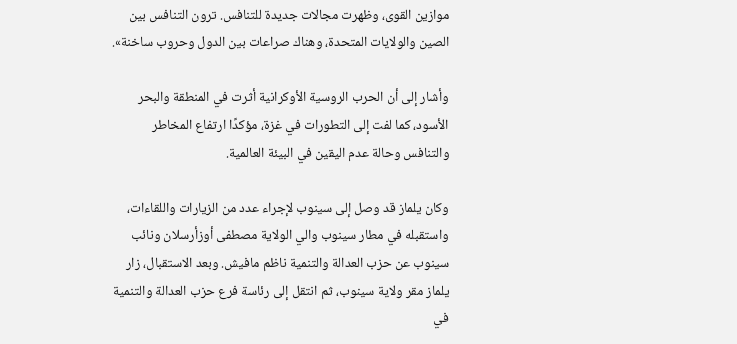موازين القوى، وظهرت مجالات جديدة للتنافس. ترون التنافس بين الصين والولايات المتحدة، وهناك صراعات بين الدول وحروب ساخنة».

وأشار إلى أن الحرب الروسية الأوكرانية أثرت في المنطقة والبحر الأسود، كما لفت إلى التطورات في غزة، مؤكدًا ارتفاع المخاطر والتنافس وحالة عدم اليقين في البيئة العالمية.

وكان يلماز قد وصل إلى سينوب لإجراء عدد من الزيارات واللقاءات، واستقبله في مطار سينوب والي الولاية مصطفى أوزأرسلان ونائب سينوب عن حزب العدالة والتنمية ناظم مافيش. وبعد الاستقبال، زار يلماز مقر ولاية سينوب، ثم انتقل إلى رئاسة فرع حزب العدالة والتنمية في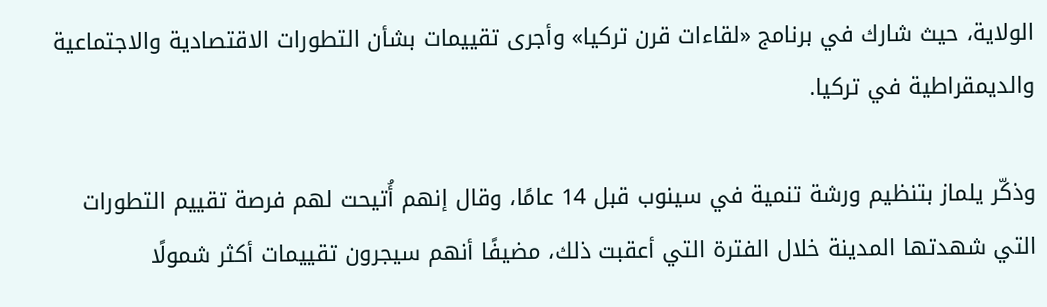الولاية، حيث شارك في برنامج «لقاءات قرن تركيا» وأجرى تقييمات بشأن التطورات الاقتصادية والاجتماعية والديمقراطية في تركيا.

وذكّر يلماز بتنظيم ورشة تنمية في سينوب قبل 14 عامًا، وقال إنهم أُتيحت لهم فرصة تقييم التطورات التي شهدتها المدينة خلال الفترة التي أعقبت ذلك، مضيفًا أنهم سيجرون تقييمات أكثر شمولًا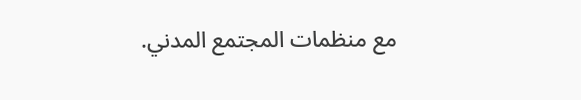مع منظمات المجتمع المدني.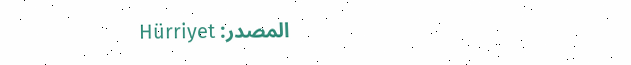المصدر: Hürriyet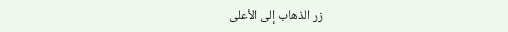زر الذهاب إلى الأعلى